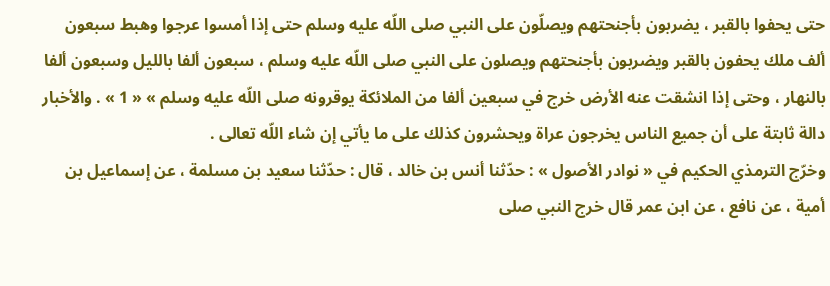حتى يحفوا بالقبر ، يضربون بأجنحتهم ويصلّون على النبي صلى اللّه عليه وسلم حتى إذا أمسوا عرجوا وهبط سبعون ألف ملك يحفون بالقبر ويضربون بأجنحتهم ويصلون على النبي صلى اللّه عليه وسلم ، سبعون ألفا بالليل وسبعون ألفا بالنهار ، وحتى إذا انشقت عنه الأرض خرج في سبعين ألفا من الملائكة يوقرونه صلى اللّه عليه وسلم » « 1 » . والأخبار دالة ثابتة على أن جميع الناس يخرجون عراة ويحشرون كذلك على ما يأتي إن شاء اللّه تعالى .
وخرّج الترمذي الحكيم في « نوادر الأصول » : حدّثنا أنس بن خالد ، قال : حدّثنا سعيد بن مسلمة ، عن إسماعيل بن أمية ، عن نافع ، عن ابن عمر قال خرج النبي صلى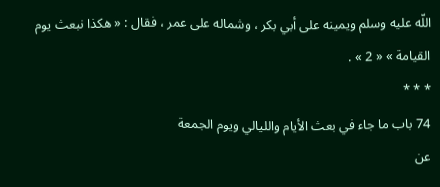اللّه عليه وسلم ويمينه على أبي بكر ، وشماله على عمر ، فقال : « هكذا نبعث يوم القيامة » « 2 » .
* * *
74 باب ما جاء في بعث الأيام والليالي ويوم الجمعة
عن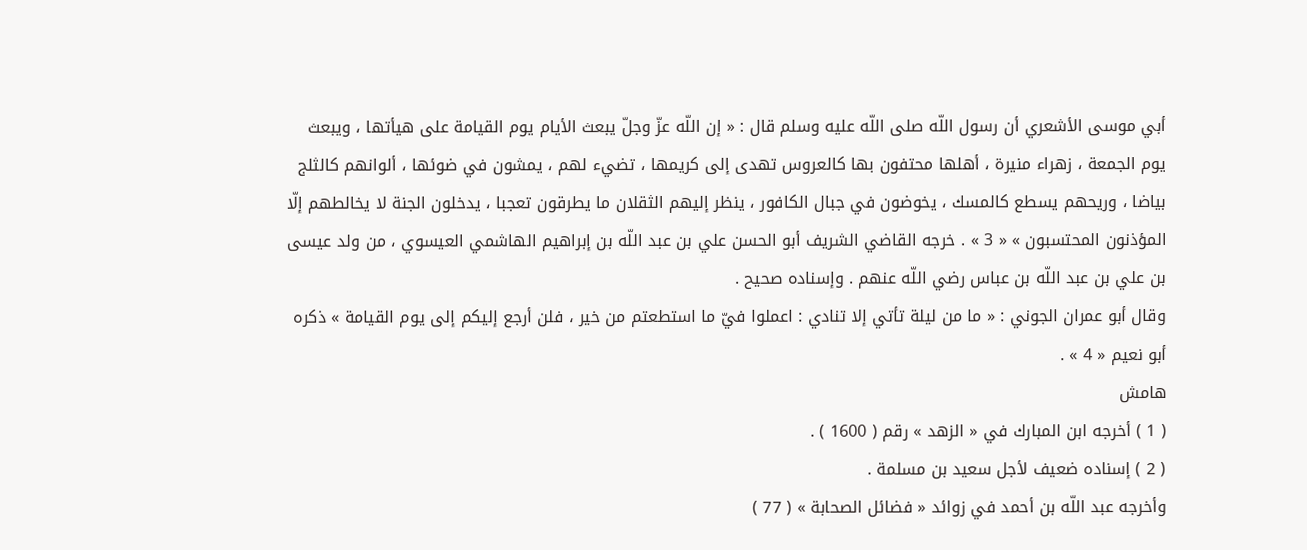أبي موسى الأشعري أن رسول اللّه صلى اللّه عليه وسلم قال : « إن اللّه عزّ وجلّ يبعث الأيام يوم القيامة على هيأتها ، ويبعث يوم الجمعة ، زهراء منيرة ، أهلها محتفون بها كالعروس تهدى إلى كريمها ، تضيء لهم ، يمشون في ضوئها ، ألوانهم كالثلج بياضا ، وريحهم يسطع كالمسك ، يخوضون في جبال الكافور ، ينظر إليهم الثقلان ما يطرقون تعجبا ، يدخلون الجنة لا يخالطهم إلّا المؤذنون المحتسبون » « 3 » . خرجه القاضي الشريف أبو الحسن علي بن عبد اللّه بن إبراهيم الهاشمي العيسوي ، من ولد عيسى بن علي بن عبد اللّه بن عباس رضي اللّه عنهم . وإسناده صحيح .
وقال أبو عمران الجوني : « ما من ليلة تأتي إلا تنادي : اعملوا فيّ ما استطعتم من خير ، فلن أرجع إليكم إلى يوم القيامة » ذكره أبو نعيم « 4 » .
هامش
( 1 ) أخرجه ابن المبارك في « الزهد » رقم ( 1600 ) .
( 2 ) إسناده ضعيف لأجل سعيد بن مسلمة .
وأخرجه عبد اللّه بن أحمد في زوائد « فضائل الصحابة » ( 77 )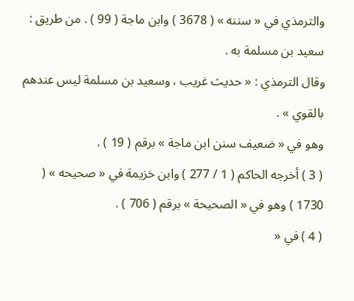والترمذي في « سننه » ( 3678 ) وابن ماجة ( 99 ) . من طريق : سعيد بن مسلمة به .
وقال الترمذي : « حديث غريب ، وسعيد بن مسلمة ليس عندهم بالقوي » .
وهو في « ضعيف سنن ابن ماجة » برقم ( 19 ) .
( 3 ) أخرجه الحاكم ( 1 / 277 ) وابن خزيمة في « صحيحه » ( 1730 ) وهو في « الصحيحة » برقم ( 706 ) .
( 4 ) في «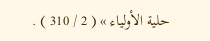حلية الأولياء » ( 2 / 310 ) .